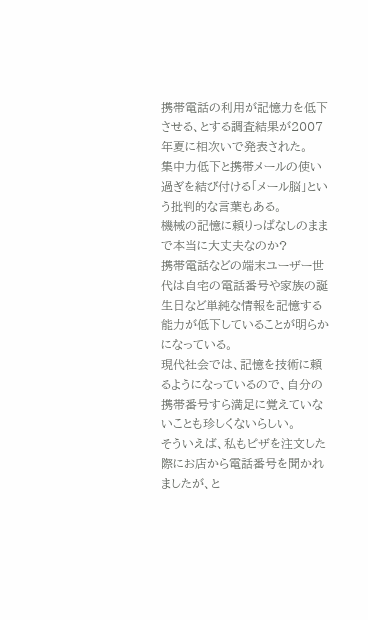携帯電話の利用が記憶力を低下させる、とする調査結果が2007年夏に相次いで発表された。
集中力低下と携帯メールの使い過ぎを結び付ける「メール脳」という批判的な言葉もある。
機械の記憶に頼りっぱなしのままで本当に大丈夫なのか?
携帯電話などの端末ユーザー世代は自宅の電話番号や家族の誕生日など単純な情報を記憶する能力が低下していることが明らかになっている。
現代社会では、記憶を技術に頼るようになっているので、自分の携帯番号すら満足に覚えていないことも珍しくないらしい。
そういえば、私もピザを注文した際にお店から電話番号を聞かれましたが、と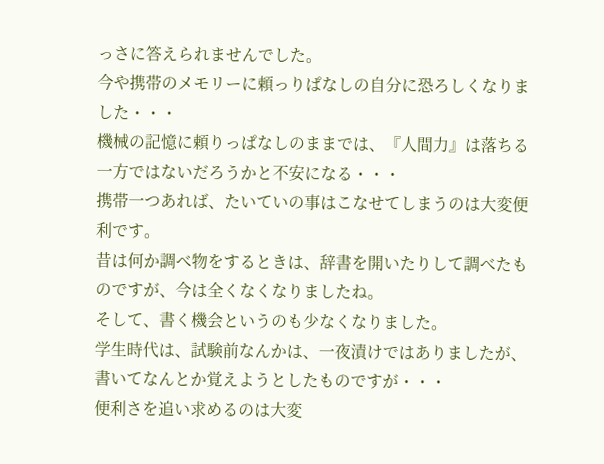っさに答えられませんでした。
今や携帯のメモリーに頼っりぱなしの自分に恐ろしくなりました・・・
機械の記憶に頼りっぱなしのままでは、『人間力』は落ちる一方ではないだろうかと不安になる・・・
携帯一つあれば、たいていの事はこなせてしまうのは大変便利です。
昔は何か調べ物をするときは、辞書を開いたりして調べたものですが、今は全くなくなりましたね。
そして、書く機会というのも少なくなりました。
学生時代は、試験前なんかは、一夜漬けではありましたが、書いてなんとか覚えようとしたものですが・・・
便利さを追い求めるのは大変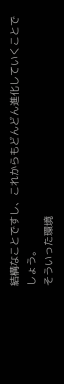結構なことですし、これからもどんどん進化していくことでしょう。
そういった環境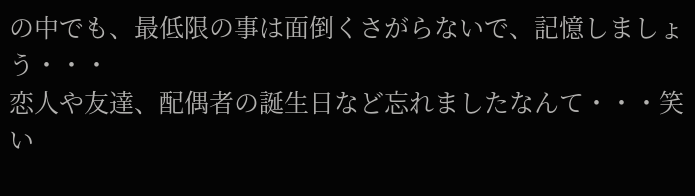の中でも、最低限の事は面倒くさがらないで、記憶しましょう・・・
恋人や友達、配偶者の誕生日など忘れましたなんて・・・笑い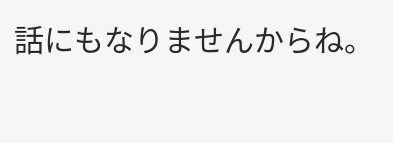話にもなりませんからね。